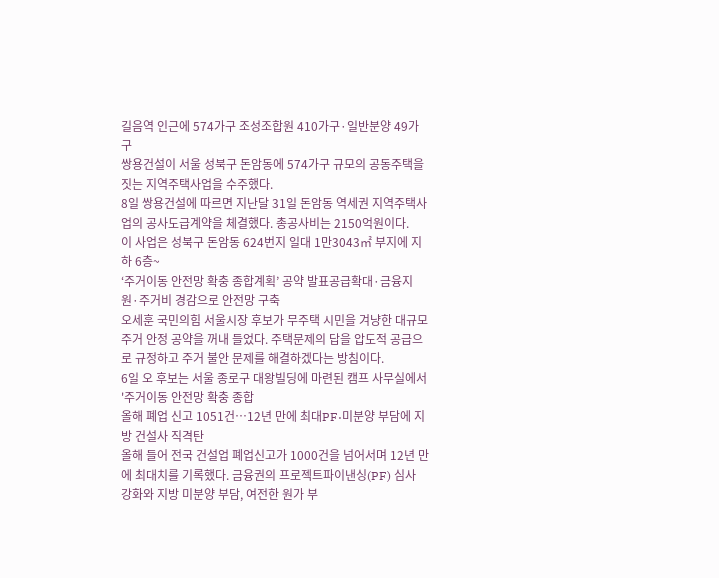길음역 인근에 574가구 조성조합원 410가구·일반분양 49가구
쌍용건설이 서울 성북구 돈암동에 574가구 규모의 공동주택을 짓는 지역주택사업을 수주했다.
8일 쌍용건설에 따르면 지난달 31일 돈암동 역세권 지역주택사업의 공사도급계약을 체결했다. 총공사비는 2150억원이다.
이 사업은 성북구 돈암동 624번지 일대 1만3043㎡ 부지에 지하 6층~
‘주거이동 안전망 확충 종합계획’ 공약 발표공급확대·금융지원·주거비 경감으로 안전망 구축
오세훈 국민의힘 서울시장 후보가 무주택 시민을 겨냥한 대규모 주거 안정 공약을 꺼내 들었다. 주택문제의 답을 압도적 공급으로 규정하고 주거 불안 문제를 해결하겠다는 방침이다.
6일 오 후보는 서울 종로구 대왕빌딩에 마련된 캠프 사무실에서 '주거이동 안전망 확충 종합
올해 폐업 신고 1051건…12년 만에 최대PF·미분양 부담에 지방 건설사 직격탄
올해 들어 전국 건설업 폐업신고가 1000건을 넘어서며 12년 만에 최대치를 기록했다. 금융권의 프로젝트파이낸싱(PF) 심사 강화와 지방 미분양 부담, 여전한 원가 부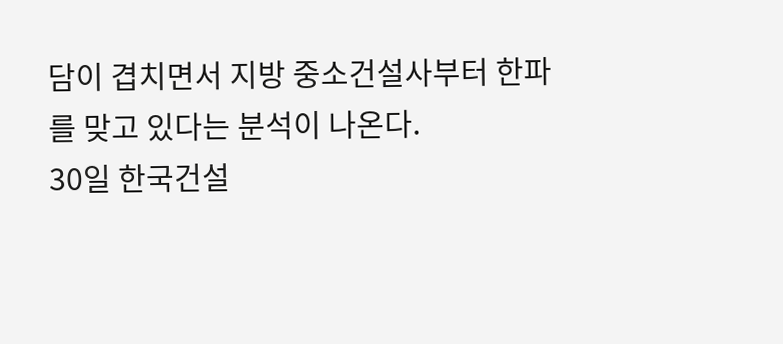담이 겹치면서 지방 중소건설사부터 한파를 맞고 있다는 분석이 나온다.
30일 한국건설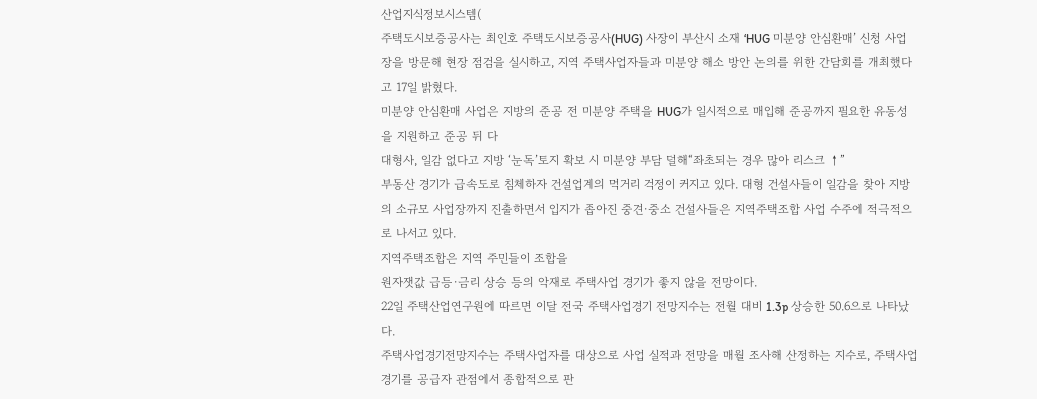산업지식정보시스템(
주택도시보증공사는 최인호 주택도시보증공사(HUG) 사장이 부산시 소재 ‘HUG 미분양 안심환매’ 신청 사업장을 방문해 현장 점검을 실시하고, 지역 주택사업자들과 미분양 해소 방안 논의를 위한 간담회를 개최했다고 17일 밝혔다.
미분양 안심환매 사업은 지방의 준공 전 미분양 주택을 HUG가 일시적으로 매입해 준공까지 필요한 유동성을 지원하고 준공 뒤 다
대형사, 일감 없다고 지방 ‘눈독’토지 확보 시 미분양 부담 덜해“좌초되는 경우 많아 리스크 ↑”
부동산 경기가 급속도로 침체하자 건설업계의 먹거리 걱정이 커지고 있다. 대형 건설사들이 일감을 찾아 지방의 소규모 사업장까지 진출하면서 입지가 좁아진 중견·중소 건설사들은 지역주택조합 사업 수주에 적극적으로 나서고 있다.
지역주택조합은 지역 주민들이 조합을
원자잿값 급등·금리 상승 등의 악재로 주택사업 경기가 좋지 않을 전망이다.
22일 주택산업연구원에 따르면 이달 전국 주택사업경기 전망지수는 전월 대비 1.3p 상승한 50.6으로 나타났다.
주택사업경기전망지수는 주택사업자를 대상으로 사업 실적과 전망을 매월 조사해 산정하는 지수로, 주택사업 경기를 공급자 관점에서 종합적으로 판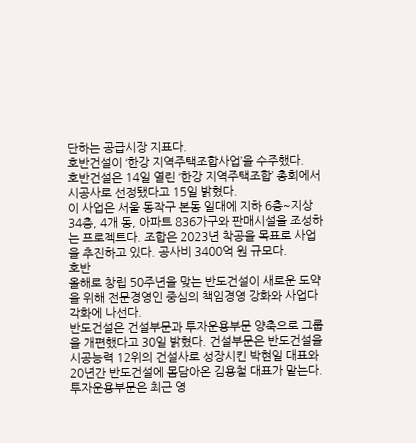단하는 공급시장 지표다.
호반건설이 ‘한강 지역주택조합사업’을 수주했다.
호반건설은 14일 열린 ‘한강 지역주택조합’ 총회에서 시공사로 선정됐다고 15일 밝혔다.
이 사업은 서울 동작구 본동 일대에 지하 6층~지상 34층, 4개 동, 아파트 836가구와 판매시설을 조성하는 프로젝트다. 조합은 2023년 착공을 목표로 사업을 추진하고 있다. 공사비 3400억 원 규모다.
호반
올해로 창립 50주년을 맞는 반도건설이 새로운 도약을 위해 전문경영인 중심의 책임경영 강화와 사업다각화에 나선다.
반도건설은 건설부문과 투자운용부문 양축으로 그룹을 개편했다고 30일 밝혔다. 건설부문은 반도건설을 시공능력 12위의 건설사로 성장시킨 박현일 대표와 20년간 반도건설에 몸담아온 김용철 대표가 맡는다. 투자운용부문은 최근 영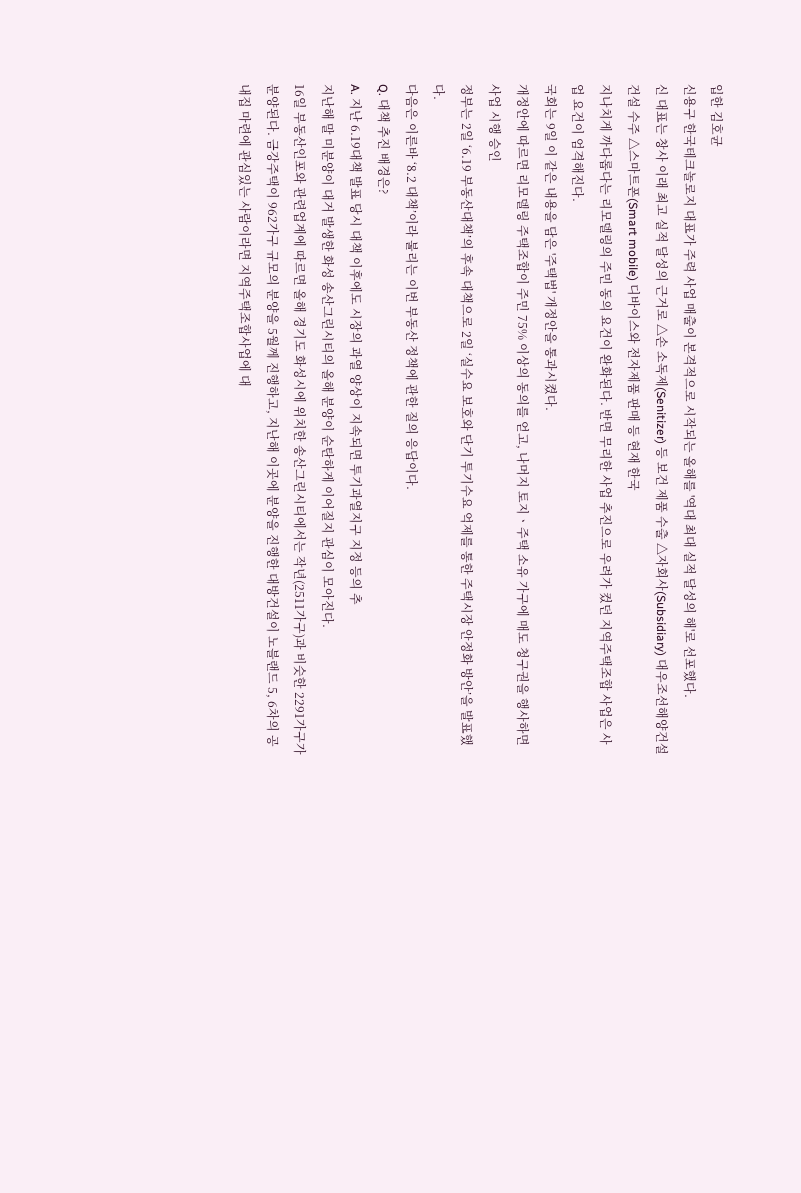입한 김호균
신용구 한국테크놀로지 대표가 주력 사업 매출이 본격적으로 시작되는 올해를 '역대 최대 실적 달성의 해'로 선포했다.
신 대표는 창사 이래 최고 실적 달성의 근거로 △손 소독제(Senitizer) 등 보건 제품 수출 △자회사(Subsidiary) 대우조선해양건설 건설 수주 △스마트폰(Smart mobile) 디바이스와 전자제품 판매 등 현재 한국
지나치게 까다롭다는 리모델링의 주민 동의 요건이 완화된다. 반면 무리한 사업 추진으로 우려가 컸던 지역주택조합 사업은 사업 요건이 엄격해진다.
국회는 9일 이 같은 내용을 담은 '주택법' 개정안을 통과시켰다.
개정안에 따르면 리모델링 주택조합이 주민 75% 이상의 동의를 얻고, 나머지 토지ㆍ주택 소유 가구에 매도 청구권을 행사하면 사업 시행 승인
정부는 2일 ‘6.19 부동산대책’의 후속 대책으로 2일 ‘실수요 보호와 단기 투기수요 억제를 통한 주택시장 안정화 방안’을 발표했다.
다음은 이른바 ‘8.2 대책’이라 불리는 이번 부동산 정책에 관한 질의 응답이다.
Q. 대책 추진 배경은?
A. 지난 6.19대책 발표 당시 대책 이후에도 시장의 과열 양상이 지속되면 투기과열지구 지정 등의 추
지난해 말 미분양이 대거 발생한 화성 송산그린시티의 올해 분양이 순탄하게 이어질지 관심이 모아진다.
16일 부동산인포와 관련업계에 따르면 올해 경기도 화성시에 위치한 송산그린시티에서는 작년(2511가구)과 비슷한 2291가구가 분양된다. 금강주택이 962가구 규모의 분양을 5월께 진행하고, 지난해 이곳에 분양을 진행한 대방건설이 노블랜드 5, 6차의 공
내집 마련에 관심있는 사람이라면 지역주택조합사업에 대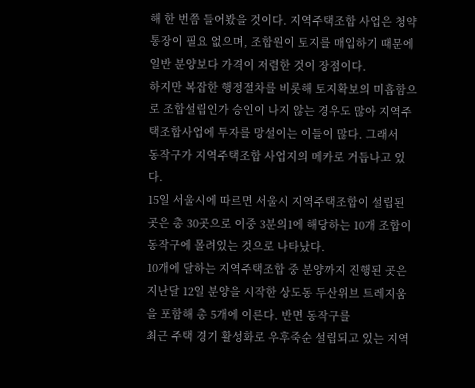해 한 번쯤 들어봤을 것이다. 지역주택조합 사업은 청약통장이 필요 없으며, 조합원이 토지를 매입하기 때문에 일반 분양보다 가격이 저렴한 것이 장점이다.
하지만 복잡한 행정절차를 비롯해 토지확보의 미흡함으로 조합설립인가 승인이 나지 않는 경우도 많아 지역주택조합사업에 투자를 망설이는 이들이 많다. 그래서
동작구가 지역주택조합 사업지의 메카로 거듭나고 있다.
15일 서울시에 따르면 서울시 지역주택조합이 설립된 곳은 총 30곳으로 이중 3분의1에 해당하는 10개 조합이 동작구에 몰려있는 것으로 나타났다.
10개에 달하는 지역주택조합 중 분양까지 진행된 곳은 지난달 12일 분양을 시작한 상도동 두산위브 트레지움을 포함해 총 5개에 이른다. 반면 동작구를
최근 주택 경기 활성화로 우후죽순 설립되고 있는 지역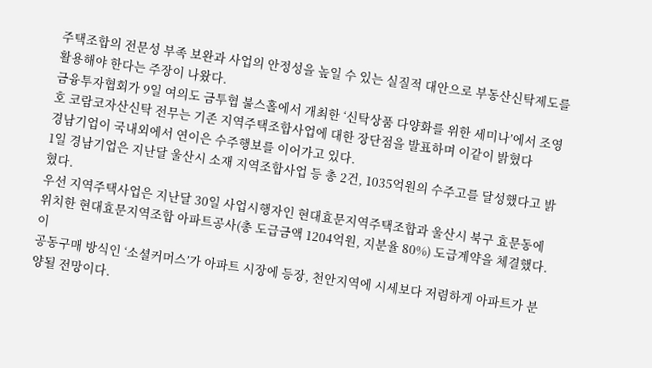주택조합의 전문성 부족 보완과 사업의 안정성을 높일 수 있는 실질적 대안으로 부동산신탁제도를 활용해야 한다는 주장이 나왔다.
금융투자협회가 9일 여의도 금투협 불스홀에서 개최한 ‘신탁상품 다양화를 위한 세미나’에서 조영호 코람코자산신탁 전무는 기존 지역주택조합사업에 대한 장단점을 발표하며 이같이 밝혔다
경남기업이 국내외에서 연이은 수주행보를 이어가고 있다.
1일 경남기업은 지난달 울산시 소재 지역조합사업 등 총 2건, 1035억원의 수주고를 달성했다고 밝혔다.
우선 지역주택사업은 지난달 30일 사업시행자인 현대효문지역주택조합과 울산시 북구 효문동에 위치한 현대효문지역조합 아파트공사(총 도급금액 1204억원, 지분율 80%) 도급계약을 체결했다.
이
공동구매 방식인 ‘소셜커머스’가 아파트 시장에 등장, 천안지역에 시세보다 저렴하게 아파트가 분양될 전망이다.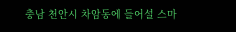충남 천안시 차암동에 들어설 스마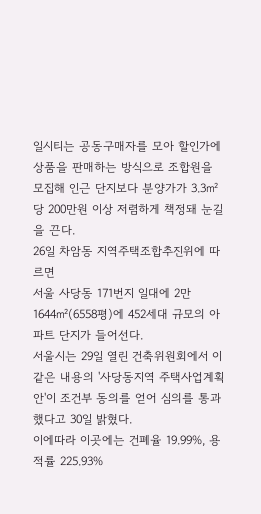일시티는 공동구매자를 모아 할인가에 상품을 판매하는 방식으로 조합원을 모집해 인근 단지보다 분양가가 3.3㎡당 200만원 이상 저렴하게 책정돼 눈길을 끈다.
26일 차암동 지역주택조합추진위에 따르면
서울 사당동 171번지 일대에 2만1644㎡(6558평)에 452세대 규모의 아파트 단지가 들어선다.
서울시는 29일 열린 건축위원회에서 이같은 내용의 '사당동지역 주택사업계획안'이 조건부 동의를 얻어 심의를 통과했다고 30일 밝혔다.
이에따라 이곳에는 건폐율 19.99%, 용적률 225.93%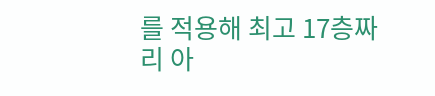를 적용해 최고 17층짜리 아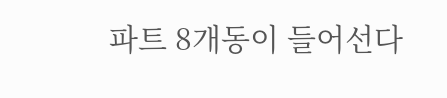파트 8개동이 들어선다